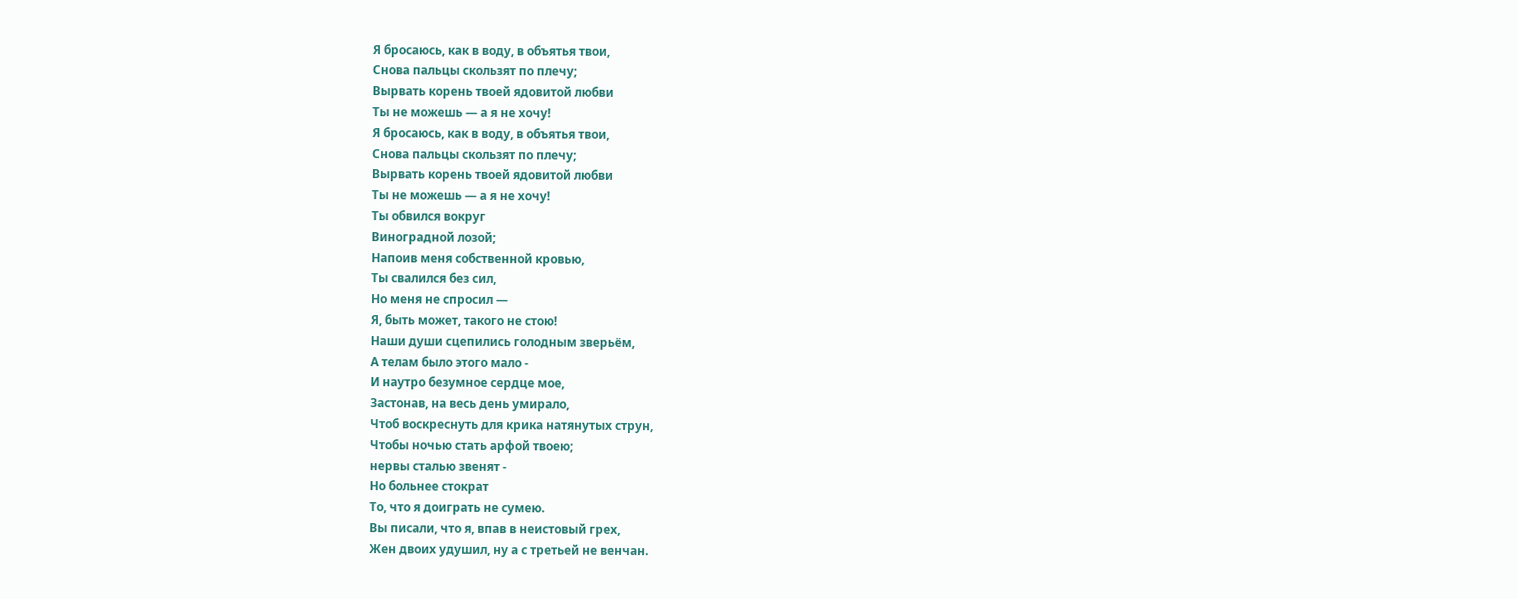Я бросаюсь, как в воду, в объятья твои,
Снова пальцы скользят по плечу;
Вырвать корень твоей ядовитой любви
Ты не можешь — а я не хочу!
Я бросаюсь, как в воду, в объятья твои,
Снова пальцы скользят по плечу;
Вырвать корень твоей ядовитой любви
Ты не можешь — а я не хочу!
Ты обвился вокруг
Виноградной лозой;
Напоив меня собственной кровью,
Ты свалился без сил,
Но меня не спросил —
Я, быть может, такого не стою!
Наши души сцепились голодным зверьём,
А телам было этого мало -
И наутро безумное сердце мое,
Застонав, на весь день умирало,
Чтоб воскреснуть для крика натянутых струн,
Чтобы ночью стать арфой твоею;
нервы сталью звенят -
Но больнее стократ
То, что я доиграть не сумею.
Вы писали, что я, впав в неистовый грех,
Жен двоих удушил, ну а с третьей не венчан.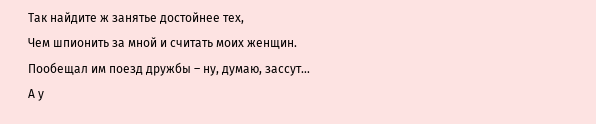Так найдите ж занятье достойнее тех,
Чем шпионить за мной и считать моих женщин.
Пообещал им поезд дружбы – ну, думаю, зассут…
А у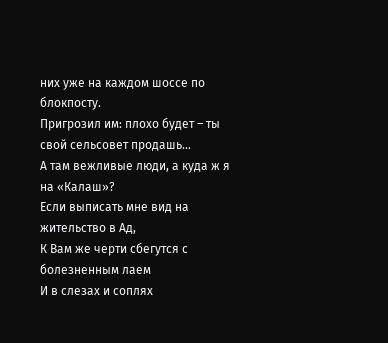них уже на каждом шоссе по блокпосту.
Пригрозил им: плохо будет – ты свой сельсовет продашь…
А там вежливые люди, а куда ж я на «Калаш»?
Если выписать мне вид на жительство в Ад,
К Вам же черти сбегутся с болезненным лаем
И в слезах и соплях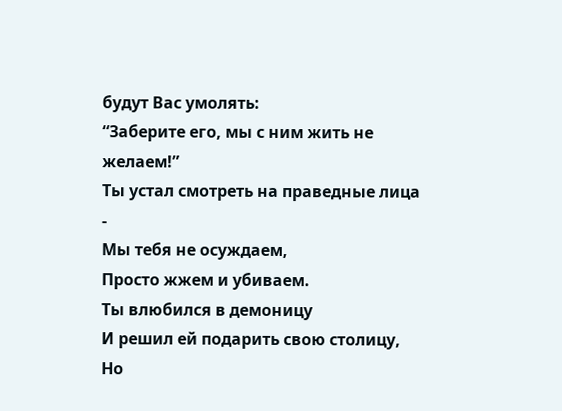будут Вас умолять:
“Заберите его, мы с ним жить не желаем!”
Ты устал смотреть на праведные лица -
Мы тебя не осуждаем,
Просто жжем и убиваем.
Ты влюбился в демоницу
И решил ей подарить свою столицу,
Но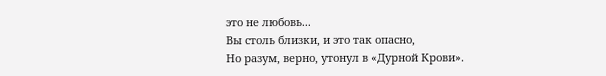это не любовь...
Вы столь близки, и это так опасно,
Но разум, верно, утонул в «Дурной Крови».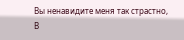Вы ненавидите меня так страстно,
В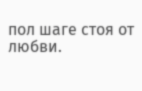пол шаге стоя от любви.